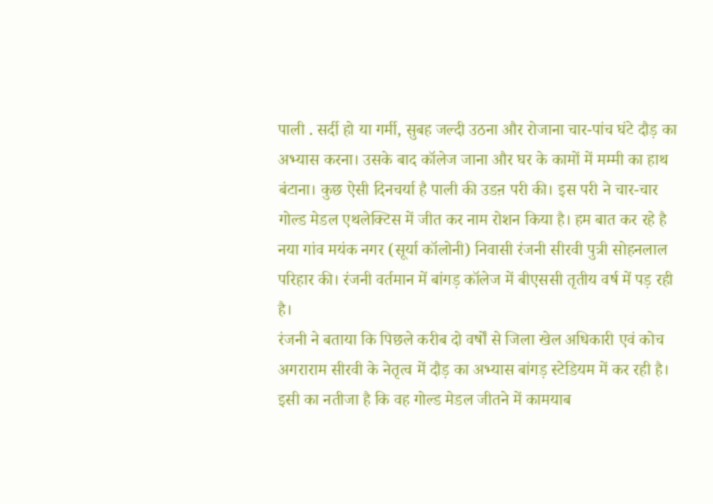पाली . सर्दी हो या गर्मी, सुबह जल्दी उठना और रोजाना चार-पांच घंटे दौड़ का अभ्यास करना। उसके बाद कॉलेज जाना और घर के कामों में मम्मी का हाथ बंटाना। कुछ ऐसी दिनचर्या है पाली की उडऩ परी की। इस परी ने चार-चार गोल्ड मेडल एथलेक्टिस में जीत कर नाम रोशन किया है। हम बात कर रहे है नया गांव मयंक नगर (सूर्या कॉलोनी) निवासी रंजनी सीरवी पुत्री सोहनलाल परिहार की। रंजनी वर्तमान में बांगड़ कॉलेज में बीएससी तृतीय वर्ष में पड़ रही है।
रंजनी ने बताया कि पिछले करीब दो वर्षों से जिला खेल अधिकारी एवं कोच अगराराम सीरवी के नेतृत्व में दौड़ का अभ्यास बांगड़ स्टेडियम में कर रही है। इसी का नतीजा है कि वह गोल्ड मेडल जीतने में कामयाब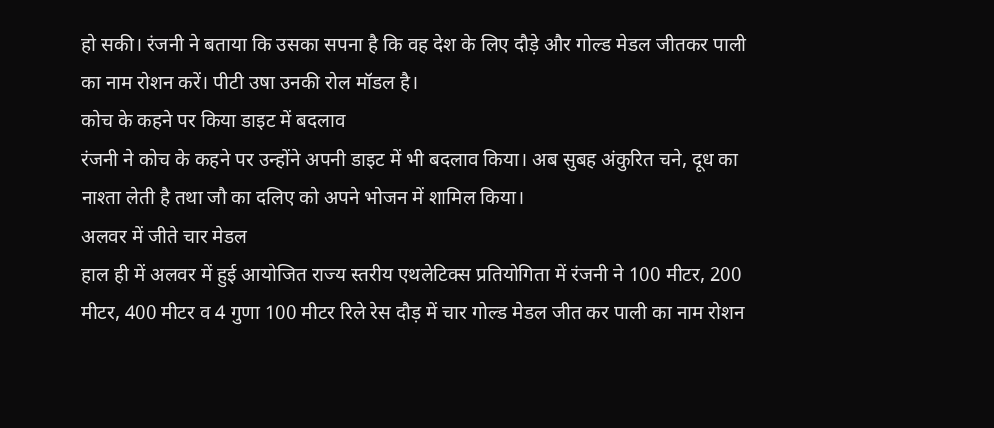हो सकी। रंजनी ने बताया कि उसका सपना है कि वह देश के लिए दौड़े और गोल्ड मेडल जीतकर पाली का नाम रोशन करें। पीटी उषा उनकी रोल मॉडल है।
कोच के कहने पर किया डाइट में बदलाव
रंजनी ने कोच के कहने पर उन्होंने अपनी डाइट में भी बदलाव किया। अब सुबह अंकुरित चने, दूध का नाश्ता लेती है तथा जौ का दलिए को अपने भोजन में शामिल किया।
अलवर में जीते चार मेडल
हाल ही में अलवर में हुई आयोजित राज्य स्तरीय एथलेटिक्स प्रतियोगिता में रंजनी ने 100 मीटर, 200 मीटर, 400 मीटर व 4 गुणा 100 मीटर रिले रेस दौड़ में चार गोल्ड मेडल जीत कर पाली का नाम रोशन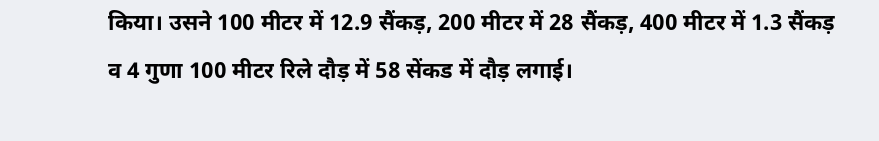किया। उसने 100 मीटर में 12.9 सैंकड़, 200 मीटर में 28 सैंकड़, 400 मीटर में 1.3 सैंकड़ व 4 गुणा 100 मीटर रिले दौड़ में 58 सेंकड में दौड़ लगाई।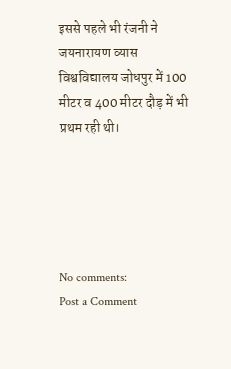इससे पहले भी रंजनी ने जयनारायण व्यास विश्वविद्यालय जोधपुर में 100 मीटर व 400 मीटर दौड़ में भी प्रथम रही थी।





No comments:
Post a Comment